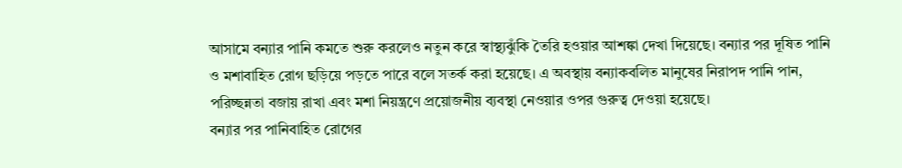আসামে বন্যার পানি কমতে শুরু করলেও নতুন করে স্বাস্থ্যঝুঁকি তৈরি হওয়ার আশঙ্কা দেখা দিয়েছে। বন্যার পর দূষিত পানি ও মশাবাহিত রোগ ছড়িয়ে পড়তে পারে বলে সতর্ক করা হয়েছে। এ অবস্থায় বন্যাকবলিত মানুষের নিরাপদ পানি পান, পরিচ্ছন্নতা বজায় রাখা এবং মশা নিয়ন্ত্রণে প্রয়োজনীয় ব্যবস্থা নেওয়ার ওপর গুরুত্ব দেওয়া হয়েছে।
বন্যার পর পানিবাহিত রোগের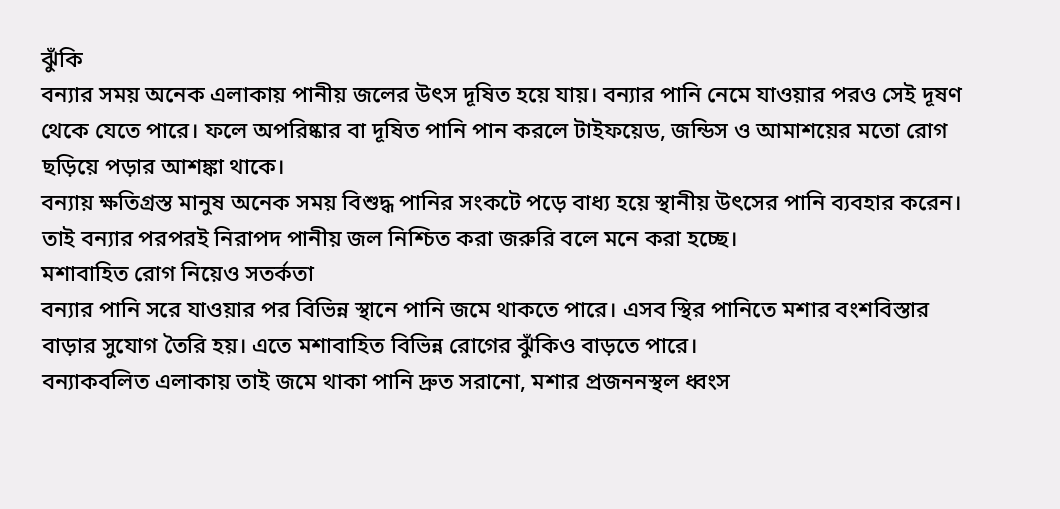ঝুঁকি
বন্যার সময় অনেক এলাকায় পানীয় জলের উৎস দূষিত হয়ে যায়। বন্যার পানি নেমে যাওয়ার পরও সেই দূষণ থেকে যেতে পারে। ফলে অপরিষ্কার বা দূষিত পানি পান করলে টাইফয়েড, জন্ডিস ও আমাশয়ের মতো রোগ ছড়িয়ে পড়ার আশঙ্কা থাকে।
বন্যায় ক্ষতিগ্রস্ত মানুষ অনেক সময় বিশুদ্ধ পানির সংকটে পড়ে বাধ্য হয়ে স্থানীয় উৎসের পানি ব্যবহার করেন। তাই বন্যার পরপরই নিরাপদ পানীয় জল নিশ্চিত করা জরুরি বলে মনে করা হচ্ছে।
মশাবাহিত রোগ নিয়েও সতর্কতা
বন্যার পানি সরে যাওয়ার পর বিভিন্ন স্থানে পানি জমে থাকতে পারে। এসব স্থির পানিতে মশার বংশবিস্তার বাড়ার সুযোগ তৈরি হয়। এতে মশাবাহিত বিভিন্ন রোগের ঝুঁকিও বাড়তে পারে।
বন্যাকবলিত এলাকায় তাই জমে থাকা পানি দ্রুত সরানো, মশার প্রজননস্থল ধ্বংস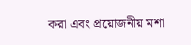করা এবং প্রয়োজনীয় মশা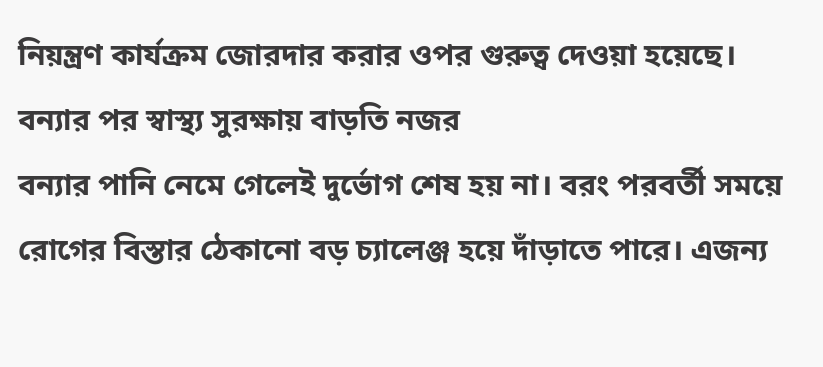নিয়ন্ত্রণ কার্যক্রম জোরদার করার ওপর গুরুত্ব দেওয়া হয়েছে।
বন্যার পর স্বাস্থ্য সুরক্ষায় বাড়তি নজর
বন্যার পানি নেমে গেলেই দুর্ভোগ শেষ হয় না। বরং পরবর্তী সময়ে রোগের বিস্তার ঠেকানো বড় চ্যালেঞ্জ হয়ে দাঁড়াতে পারে। এজন্য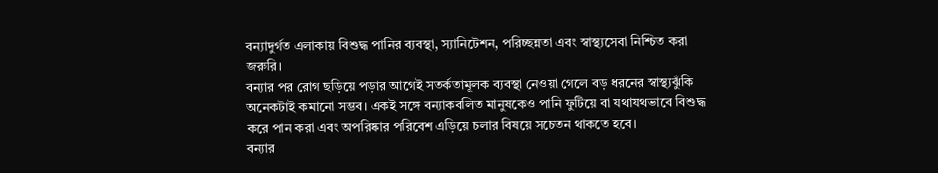বন্যাদুর্গত এলাকায় বিশুদ্ধ পানির ব্যবস্থা, স্যানিটেশন, পরিচ্ছন্নতা এবং স্বাস্থ্যসেবা নিশ্চিত করা জরুরি।
বন্যার পর রোগ ছড়িয়ে পড়ার আগেই সতর্কতামূলক ব্যবস্থা নেওয়া গেলে বড় ধরনের স্বাস্থ্যঝুঁকি অনেকটাই কমানো সম্ভব। একই সঙ্গে বন্যাকবলিত মানুষকেও পানি ফুটিয়ে বা যথাযথভাবে বিশুদ্ধ করে পান করা এবং অপরিষ্কার পরিবেশ এড়িয়ে চলার বিষয়ে সচেতন থাকতে হবে।
বন্যার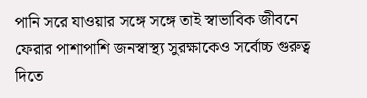পানি সরে যাওয়ার সঙ্গে সঙ্গে তাই স্বাভাবিক জীবনে ফেরার পাশাপাশি জনস্বাস্থ্য সুরক্ষাকেও সর্বোচ্চ গুরুত্ব দিতে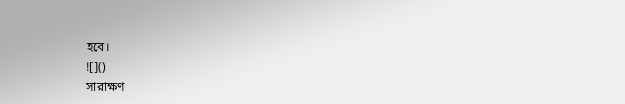হবে।
![]()
সারাক্ষণ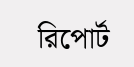রিপোর্ট